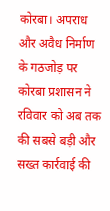कोरबा। अपराध और अवैध निर्माण के गठजोड़ पर कोरबा प्रशासन ने रविवार को अब तक की सबसे बड़ी और सख्त कार्रवाई की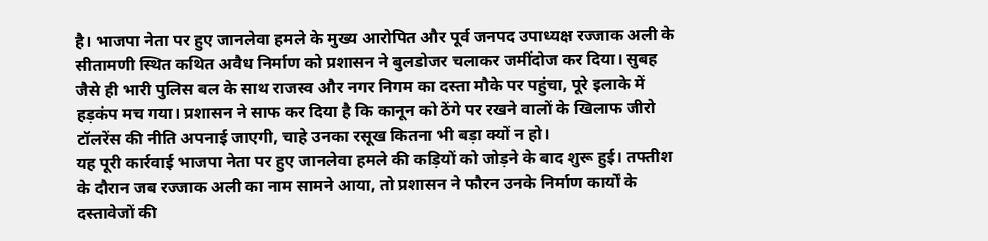है। भाजपा नेता पर हुए जानलेवा हमले के मुख्य आरोपित और पूर्व जनपद उपाध्यक्ष रज्जाक अली के सीतामणी स्थित कथित अवैध निर्माण को प्रशासन ने बुलडोजर चलाकर जमींदोज कर दिया। सुबह जैसे ही भारी पुलिस बल के साथ राजस्व और नगर निगम का दस्ता मौके पर पहुंचा, पूरे इलाके में हड़कंप मच गया। प्रशासन ने साफ कर दिया है कि कानून को ठेंगे पर रखने वालों के खिलाफ जीरो टॉलरेंस की नीति अपनाई जाएगी, चाहे उनका रसूख कितना भी बड़ा क्यों न हो।
यह पूरी कार्रवाई भाजपा नेता पर हुए जानलेवा हमले की कड़ियों को जोड़ने के बाद शुरू हुई। तफ्तीश के दौरान जब रज्जाक अली का नाम सामने आया, तो प्रशासन ने फौरन उनके निर्माण कार्यों के दस्तावेजों की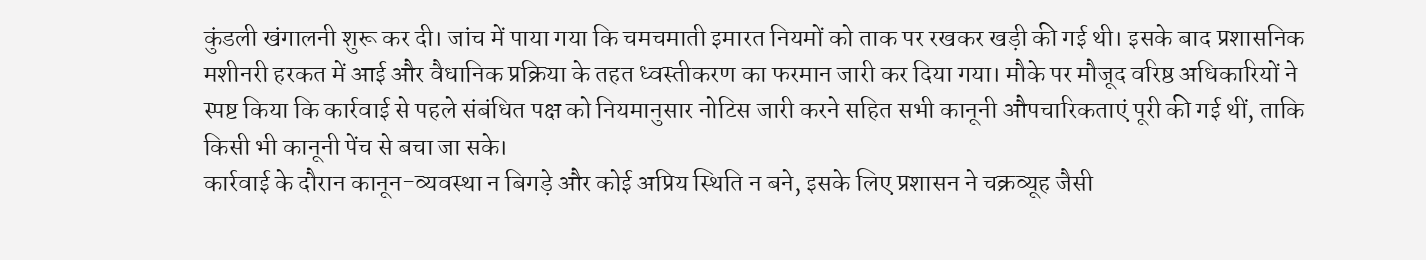कुंडली खंगालनी शुरू कर दी। जांच में पाया गया कि चमचमाती इमारत नियमों को ताक पर रखकर खड़ी की गई थी। इसके बाद प्रशासनिक मशीनरी हरकत में आई और वैधानिक प्रक्रिया के तहत ध्वस्तीकरण का फरमान जारी कर दिया गया। मौके पर मौजूद वरिष्ठ अधिकारियों ने स्पष्ट किया कि कार्रवाई से पहले संबंधित पक्ष को नियमानुसार नोटिस जारी करने सहित सभी कानूनी औपचारिकताएं पूरी की गई थीं, ताकि किसी भी कानूनी पेंच से बचा जा सके।
कार्रवाई के दौरान कानून-व्यवस्था न बिगड़े और कोई अप्रिय स्थिति न बने, इसके लिए प्रशासन ने चक्रव्यूह जैसी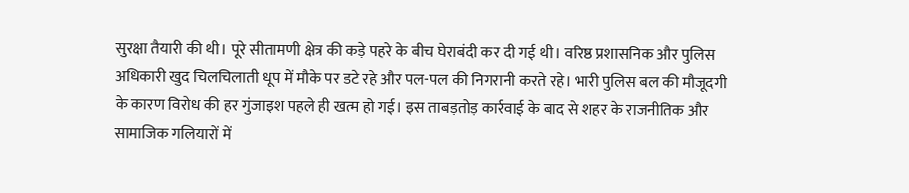सुरक्षा तैयारी की थी। पूरे सीतामणी क्षेत्र की कड़े पहरे के बीच घेराबंदी कर दी गई थी। वरिष्ठ प्रशासनिक और पुलिस अधिकारी खुद चिलचिलाती धूप में मौके पर डटे रहे और पल-पल की निगरानी करते रहे। भारी पुलिस बल की मौजूदगी के कारण विरोध की हर गुंजाइश पहले ही खत्म हो गई। इस ताबड़तोड़ कार्रवाई के बाद से शहर के राजनीतिक और सामाजिक गलियारों में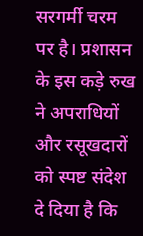सरगर्मी चरम पर है। प्रशासन के इस कड़े रुख ने अपराधियों और रसूखदारों को स्पष्ट संदेश दे दिया है कि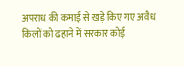अपराध की कमाई से खड़े किए गए अवैध किलों को ढहाने में सरकार कोई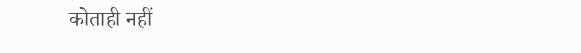कोताही नहीं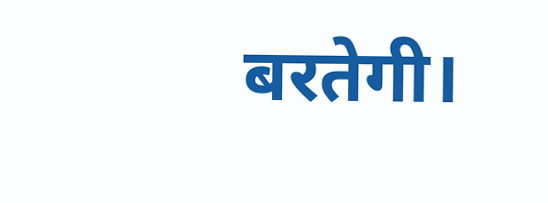बरतेगी।